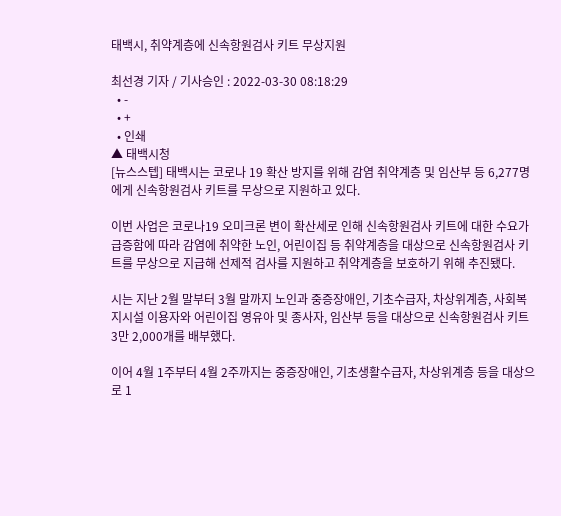태백시, 취약계층에 신속항원검사 키트 무상지원

최선경 기자 / 기사승인 : 2022-03-30 08:18:29
  • -
  • +
  • 인쇄
▲ 태백시청
[뉴스스텝] 태백시는 코로나 19 확산 방지를 위해 감염 취약계층 및 임산부 등 6,277명에게 신속항원검사 키트를 무상으로 지원하고 있다.

이번 사업은 코로나19 오미크론 변이 확산세로 인해 신속항원검사 키트에 대한 수요가 급증함에 따라 감염에 취약한 노인, 어린이집 등 취약계층을 대상으로 신속항원검사 키트를 무상으로 지급해 선제적 검사를 지원하고 취약계층을 보호하기 위해 추진됐다.

시는 지난 2월 말부터 3월 말까지 노인과 중증장애인, 기초수급자, 차상위계층, 사회복지시설 이용자와 어린이집 영유아 및 종사자, 임산부 등을 대상으로 신속항원검사 키트 3만 2,000개를 배부했다.

이어 4월 1주부터 4월 2주까지는 중증장애인, 기초생활수급자, 차상위계층 등을 대상으로 1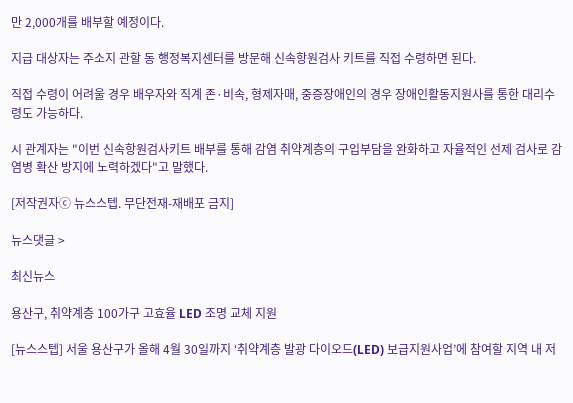만 2,000개를 배부할 예정이다.

지급 대상자는 주소지 관할 동 행정복지센터를 방문해 신속항원검사 키트를 직접 수령하면 된다.

직접 수령이 어려울 경우 배우자와 직계 존·비속, 형제자매, 중증장애인의 경우 장애인활동지원사를 통한 대리수령도 가능하다.

시 관계자는 "이번 신속항원검사키트 배부를 통해 감염 취약계층의 구입부담을 완화하고 자율적인 선제 검사로 감염병 확산 방지에 노력하겠다"고 말했다.

[저작권자ⓒ 뉴스스텝. 무단전재-재배포 금지]

뉴스댓글 >

최신뉴스

용산구, 취약계층 100가구 고효율 LED 조명 교체 지원

[뉴스스텝] 서울 용산구가 올해 4월 30일까지 ‘취약계층 발광 다이오드(LED) 보급지원사업’에 참여할 지역 내 저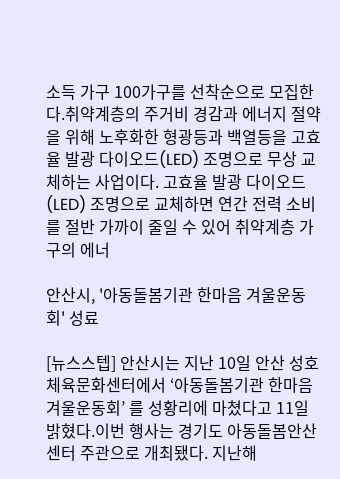소득 가구 100가구를 선착순으로 모집한다.취약계층의 주거비 경감과 에너지 절약을 위해 노후화한 형광등과 백열등을 고효율 발광 다이오드(LED) 조명으로 무상 교체하는 사업이다. 고효율 발광 다이오드(LED) 조명으로 교체하면 연간 전력 소비를 절반 가까이 줄일 수 있어 취약계층 가구의 에너

안산시, '아동돌봄기관 한마음 겨울운동회' 성료

[뉴스스텝] 안산시는 지난 10일 안산 성호체육문화센터에서 ‘아동돌봄기관 한마음 겨울운동회’ 를 성황리에 마쳤다고 11일 밝혔다.이번 행사는 경기도 아동돌봄안산센터 주관으로 개최됐다. 지난해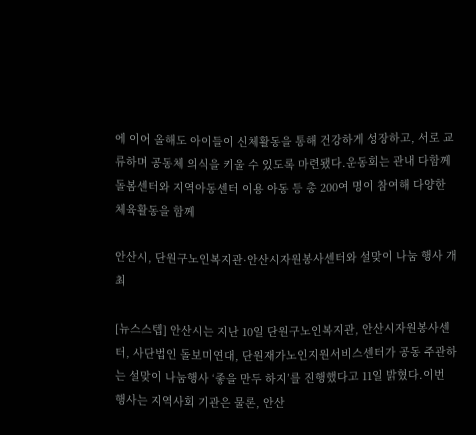에 이어 올해도 아이들이 신체활동을 통해 건강하게 성장하고, 서로 교류하며 공동체 의식을 키울 수 있도록 마련됐다.운동회는 관내 다함께돌봄센터와 지역아동센터 이용 아동 등 총 200여 명이 참여해 다양한 체육활동을 함께

안산시, 단원구노인복지관·안산시자원봉사센터와 설맞이 나눔 행사 개최

[뉴스스텝] 안산시는 지난 10일 단원구노인복지관, 안산시자원봉사센터, 사단법인 돌보미연대, 단원재가노인지원서비스센터가 공동 주관하는 설맞이 나눔행사 ‘좋을 만두 하지’를 진행했다고 11일 밝혔다.이번 행사는 지역사회 기관은 물론, 안산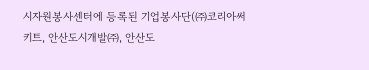시자원봉사센터에 등록된 기업봉사단(㈜코리아써키트, 안산도시개발㈜, 안산도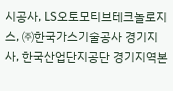시공사, LS오토모티브테크놀로지스, ㈜한국가스기술공사 경기지사, 한국산업단지공단 경기지역본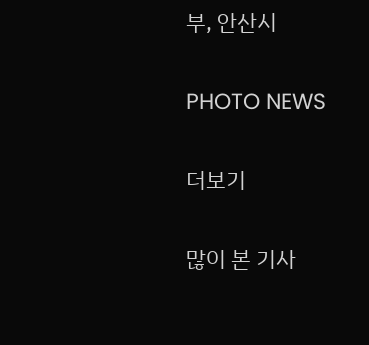부, 안산시

PHOTO NEWS

더보기

많이 본 기사